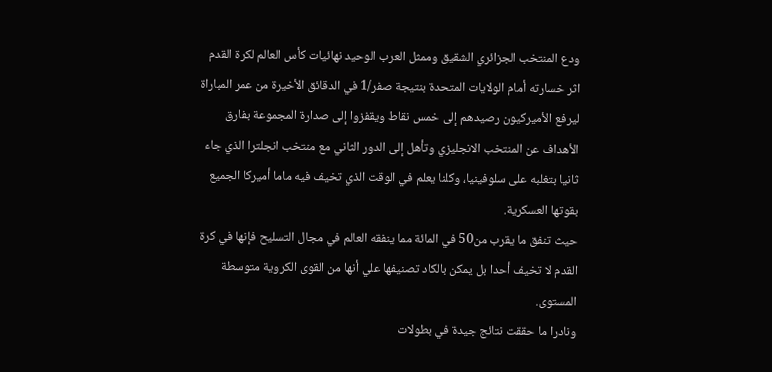ودع المنتخب الجزائري الشقيق وممثل العرب الوحيد نهائيات كأس العالم لكرة القدم اثر خسارته أمام الولايات المتحدة بنتيجة صفر/1 في الدقائق الأخيرة من عمر المباراة ليرفع الأميركيون رصيدهم إلى خمس نقاط ويقفزوا إلى صدارة المجموعة بفارق الأهداف عن المنتخب الانجليزي وتأهل إلى الدور الثاني مع منتخب انجلترا الذي جاء ثانيا بتغلبه على سلوفينيا، وكلنا يعلم في الوقت الذي تخيف فيه ماما أميركا الجميع بقوتها العسكرية.
حيث تنفق ما يقرب من50 في المائة مما ينفقه العالم في مجال التسليح فإنها في كرة القدم لا تخيف أحدا بل يمكن بالكاد تصنيفها علي أنها من القوى الكروية متوسطة المستوى.
ونادرا ما حققت نتائج جيدة في بطولات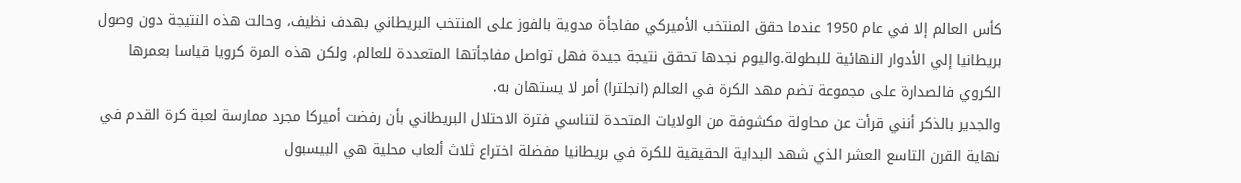كأس العالم إلا في عام 1950 عندما حقق المنتخب الأميركي مفاجأة مدوية بالفوز على المنتخب البريطاني بهدف نظيف، وحالت هذه النتيجة دون وصول بريطانيا إلي الأدوار النهائية للبطولة.واليوم نجدها تحقق نتيجة جيدة فهل تواصل مفاجأتها المتعددة للعالم، ولكن هذه المرة كرويا قياسا بعمرها الكروي فالصدارة على مجموعة تضم مهد الكرة في العالم (انجلترا) أمر لا يستهان به.
والجدير بالذكر أنني قرأت عن محاولة مكشوفة من الولايات المتحدة لتناسي فترة الاحتلال البريطاني بأن رفضت أميركا مجرد ممارسة لعبة كرة القدم في نهاية القرن التاسع العشر الذي شهد البداية الحقيقية للكرة في بريطانيا مفضلة اختراع ثلاث ألعاب محلية هي البيسبول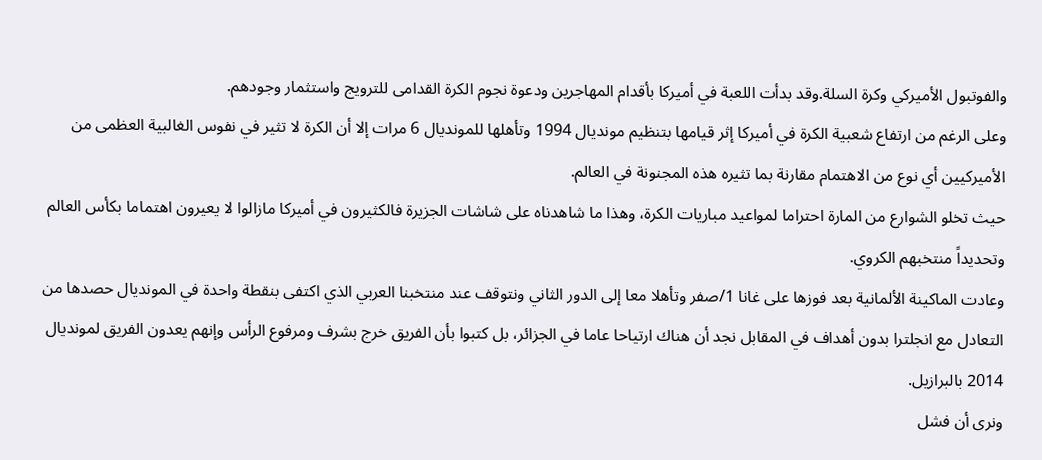والفوتبول الأميركي وكرة السلة.وقد بدأت اللعبة في أميركا بأقدام المهاجرين ودعوة نجوم الكرة القدامى للترويج واستثمار وجودهم.
وعلى الرغم من ارتفاع شعبية الكرة في أميركا إثر قيامها بتنظيم مونديال 1994 وتأهلها للمونديال 6 مرات إلا أن الكرة لا تثير في نفوس الغالبية العظمى من الأميركيين أي نوع من الاهتمام مقارنة بما تثيره هذه المجنونة في العالم.
حيث تخلو الشوارع من المارة احتراما لمواعيد مباريات الكرة، وهذا ما شاهدناه على شاشات الجزيرة فالكثيرون في أميركا مازالوا لا يعيرون اهتماما بكأس العالم وتحديداً منتخبهم الكروي.
وعادت الماكينة الألمانية بعد فوزها على غانا 1/صفر وتأهلا معا إلى الدور الثاني ونتوقف عند منتخبنا العربي الذي اكتفى بنقطة واحدة في المونديال حصدها من التعادل مع انجلترا بدون أهداف في المقابل نجد أن هناك ارتياحا عاما في الجزائر، بل كتبوا بأن الفريق خرج بشرف ومرفوع الرأس وإنهم يعدون الفريق لمونديال 2014 بالبرازيل.
ونرى أن فشل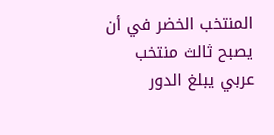المنتخب الخضر في أن يصبح ثالث منتخب عربي يبلغ الدور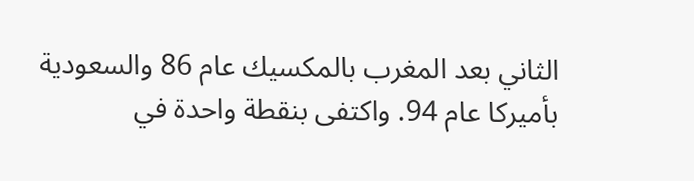الثاني بعد المغرب بالمكسيك عام 86 والسعودية بأميركا عام 94. واكتفى بنقطة واحدة في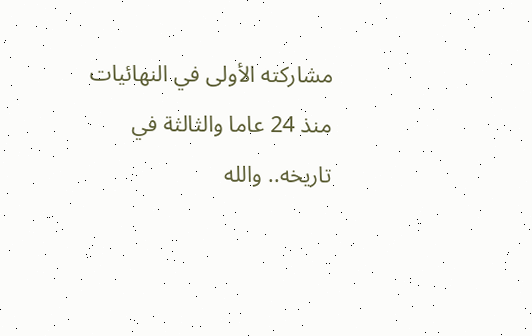مشاركته الأولى في النهائيات منذ 24 عاما والثالثة في تاريخه.. والله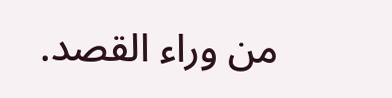من وراء القصد.